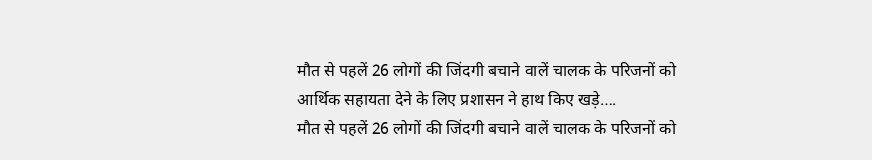मौत से पहलें 26 लोगों की जिंदगी बचाने वालें चालक के परिजनों को आर्थिक सहायता देने के लिए प्रशासन ने हाथ किए खड़े….
मौत से पहलें 26 लोगों की जिंदगी बचाने वालें चालक के परिजनों को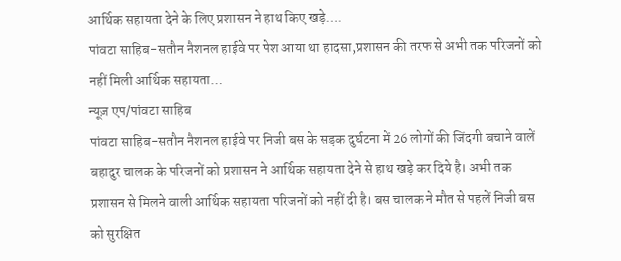आर्थिक सहायता देने के लिए प्रशासन ने हाथ किए खड़े….
पांवटा साहिब-सतौन नैशनल हाईवे पर पेश आया था हादसा,प्रशासन की तरफ से अभी तक परिजनों को नहीं मिली आर्थिक सहायता…
न्यूज़ एप/पांवटा साहिब
पांवटा साहिब-सतौन नैशनल हाईवे पर निजी बस के सड़क दुर्घटना में 26 लोगों की जिंदगी बचाने वालें बहादुर चालक के परिजनों को प्रशासन ने आर्थिक सहायता देने से हाथ खड़े कर दिये है। अभी तक प्रशासन से मिलने वाली आर्थिक सहायता परिजनों को नहीं दी है। बस चालक ने मौत से पहलें निजी बस को सुरक्षित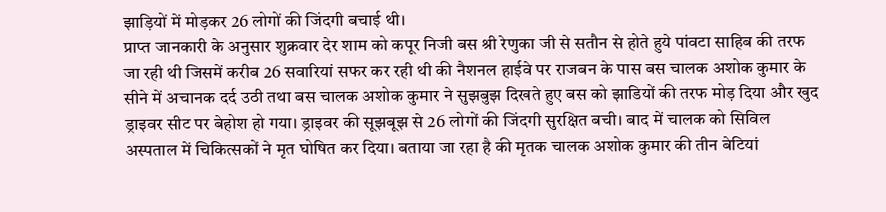झाड़ियों में मोड़कर 26 लोगों की जिंदगी बचाई थी।
प्राप्त जानकारी के अनुसार शुक्रवार देर शाम को कपूर निजी बस श्री रेणुका जी से सतौन से होते हुये पांवटा साहिब की तरफ जा रही थी जिसमें करीब 26 सवारियां सफर कर रही थी की नैशनल हाईवे पर राजबन के पास बस चालक अशोक कुमार के सीने में अचानक दर्द उठी तथा बस चालक अशोक कुमार ने सुझबुझ दिखते हुए बस को झाडियों की तरफ मोड़ दिया और खुद ड्राइवर सीट पर बेहोश हो गया। ड्राइवर की सूझबूझ से 26 लोगों की जिंदगी सुरक्षित बची। बाद में चालक को सिविल अस्पताल में चिकित्सकों ने मृत घोषित कर दिया। बताया जा रहा है की मृतक चालक अशोक कुमार की तीन बेटियां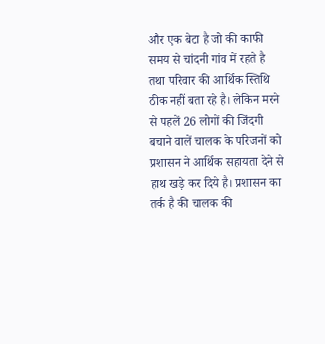और एक बेटा है जो की काफी समय से चांदनी गांव में रहते है तथा परिवार की आर्थिक स्तिथि ठीक नहीं बता रहे है। लेकिन मरने से पहलें 26 लोगों की जिंदगी बचाने वालें चालक के परिजनों को प्रशासन ने आर्थिक सहायता देने से हाथ खड़े कर दिये है। प्रशासन का तर्क है की चालक की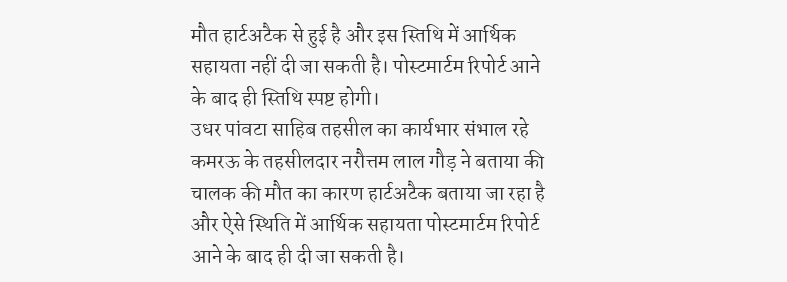मौत हार्टअटैक से हुई है और इस स्तिथि में आर्थिक सहायता नहीं दी जा सकती है। पोस्टमार्टम रिपोर्ट आने के बाद ही स्तिथि स्पष्ट होगी।
उधर पांवटा साहिब तहसील का कार्यभार संभाल रहे कमरऊ के तहसीलदार नरौत्तम लाल गौड़ ने बताया की चालक की मौत का कारण हार्टअटैक बताया जा रहा है और ऐसे स्थिति में आर्थिक सहायता पोस्टमार्टम रिपोर्ट आने के बाद ही दी जा सकती है।